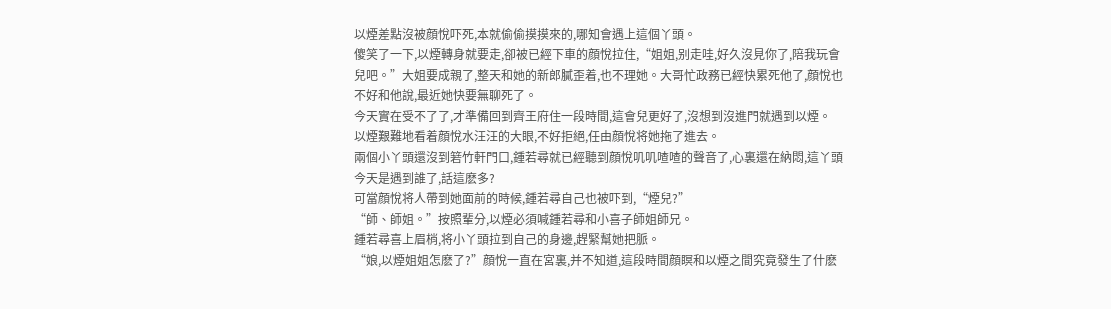以煙差點沒被顔悅吓死,本就偷偷摸摸來的,哪知會遇上這個丫頭。
傻笑了一下,以煙轉身就要走,卻被已經下車的顔悅拉住,“姐姐,别走哇,好久沒見你了,陪我玩會兒吧。”大姐要成親了,整天和她的新郎膩歪着,也不理她。大哥忙政務已經快累死他了,顔悅也不好和他說,最近她快要無聊死了。
今天實在受不了了,才準備回到齊王府住一段時間,這會兒更好了,沒想到沒進門就遇到以煙。
以煙艱難地看着顔悅水汪汪的大眼,不好拒絕,任由顔悅将她拖了進去。
兩個小丫頭還沒到箬竹軒門口,鍾若尋就已經聽到顔悅叽叽喳喳的聲音了,心裏還在納悶,這丫頭今天是遇到誰了,話這麽多?
可當顔悅将人帶到她面前的時候,鍾若尋自己也被吓到,“煙兒?”
“師、師姐。”按照輩分,以煙必須喊鍾若尋和小喜子師姐師兄。
鍾若尋喜上眉梢,将小丫頭拉到自己的身邊,趕緊幫她把脈。
“娘,以煙姐姐怎麽了?”顔悅一直在宮裏,并不知道,這段時間顔瞑和以煙之間究竟發生了什麽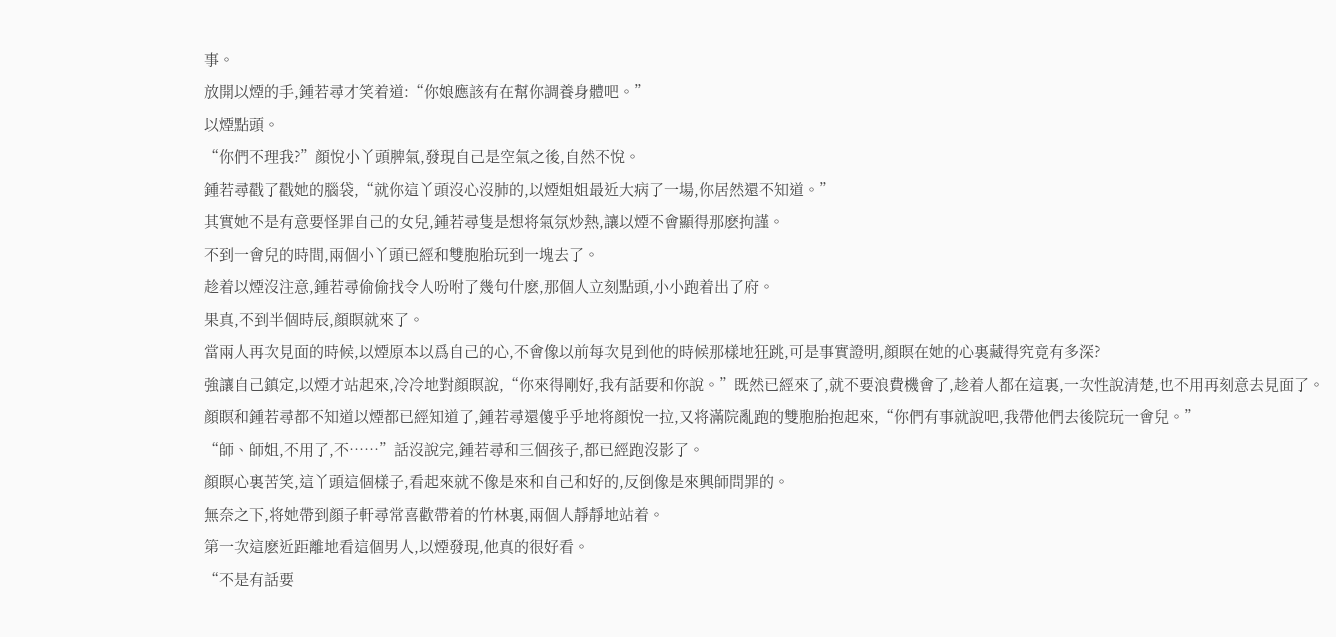事。
放開以煙的手,鍾若尋才笑着道:“你娘應該有在幫你調養身體吧。”
以煙點頭。
“你們不理我?”顔悅小丫頭脾氣,發現自己是空氣之後,自然不悅。
鍾若尋戳了戳她的腦袋,“就你這丫頭沒心沒肺的,以煙姐姐最近大病了一場,你居然還不知道。”
其實她不是有意要怪罪自己的女兒,鍾若尋隻是想将氣氛炒熱,讓以煙不會顯得那麽拘謹。
不到一會兒的時間,兩個小丫頭已經和雙胞胎玩到一塊去了。
趁着以煙沒注意,鍾若尋偷偷找令人吩咐了幾句什麽,那個人立刻點頭,小小跑着出了府。
果真,不到半個時辰,顔瞑就來了。
當兩人再次見面的時候,以煙原本以爲自己的心,不會像以前每次見到他的時候那樣地狂跳,可是事實證明,顔瞑在她的心裏藏得究竟有多深?
強讓自己鎮定,以煙才站起來,冷冷地對顔瞑說,“你來得剛好,我有話要和你說。”既然已經來了,就不要浪費機會了,趁着人都在這裏,一次性說清楚,也不用再刻意去見面了。
顔瞑和鍾若尋都不知道以煙都已經知道了,鍾若尋還傻乎乎地将顔悅一拉,又将滿院亂跑的雙胞胎抱起來,“你們有事就說吧,我帶他們去後院玩一會兒。”
“師、師姐,不用了,不……”話沒說完,鍾若尋和三個孩子,都已經跑沒影了。
顔瞑心裏苦笑,這丫頭這個樣子,看起來就不像是來和自己和好的,反倒像是來興師問罪的。
無奈之下,将她帶到顔子軒尋常喜歡帶着的竹林裏,兩個人靜靜地站着。
第一次這麽近距離地看這個男人,以煙發現,他真的很好看。
“不是有話要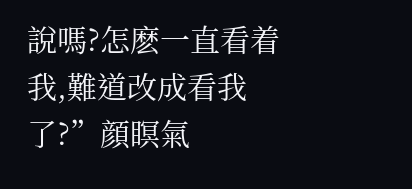說嗎?怎麽一直看着我,難道改成看我了?”顔瞑氣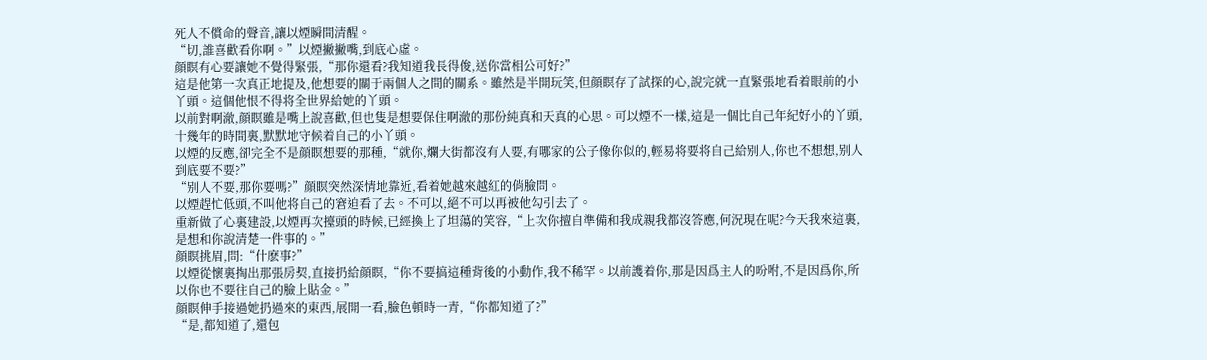死人不償命的聲音,讓以煙瞬間清醒。
“切,誰喜歡看你啊。”以煙撇撇嘴,到底心虛。
顔瞑有心要讓她不覺得緊張,“那你還看?我知道我長得俊,送你當相公可好?”
這是他第一次真正地提及,他想要的關于兩個人之間的關系。雖然是半開玩笑,但顔瞑存了試探的心,說完就一直緊張地看着眼前的小丫頭。這個他恨不得将全世界給她的丫頭。
以前對啊澈,顔瞑雖是嘴上說喜歡,但也隻是想要保住啊澈的那份純真和天真的心思。可以煙不一樣,這是一個比自己年紀好小的丫頭,十幾年的時間裏,默默地守候着自己的小丫頭。
以煙的反應,卻完全不是顔瞑想要的那種,“就你,爛大街都沒有人要,有哪家的公子像你似的,輕易将要将自己給别人,你也不想想,别人到底要不要?”
“别人不要,那你要嗎?”顔瞑突然深情地靠近,看着她越來越紅的俏臉問。
以煙趕忙低頭,不叫他将自己的窘迫看了去。不可以,絕不可以再被他勾引去了。
重新做了心裏建設,以煙再次擡頭的時候,已經換上了坦蕩的笑容,“上次你擅自準備和我成親我都沒答應,何況現在呢?今天我來這裏,是想和你說清楚一件事的。”
顔瞑挑眉,問:“什麽事?”
以煙從懷裏掏出那張房契,直接扔給顔瞑,“你不要搞這種背後的小動作,我不稀罕。以前護着你,那是因爲主人的吩咐,不是因爲你,所以你也不要往自己的臉上貼金。”
顔瞑伸手接過她扔過來的東西,展開一看,臉色頓時一青,“你都知道了?”
“是,都知道了,還包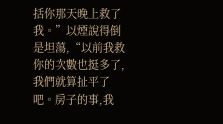括你那天晚上救了我。”以煙說得倒是坦蕩,“以前我救你的次數也挺多了,我們就算扯平了吧。房子的事,我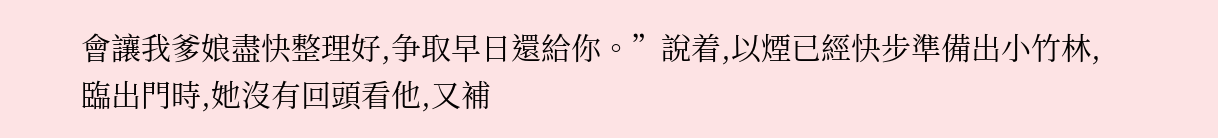會讓我爹娘盡快整理好,争取早日還給你。”說着,以煙已經快步準備出小竹林,臨出門時,她沒有回頭看他,又補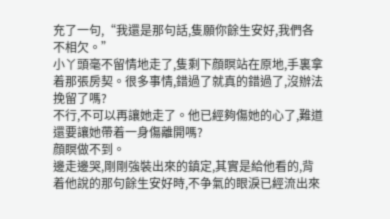充了一句,“我還是那句話,隻願你餘生安好,我們各不相欠。”
小丫頭毫不留情地走了,隻剩下顔瞑站在原地,手裏拿着那張房契。很多事情,錯過了就真的錯過了,沒辦法挽留了嗎?
不行,不可以再讓她走了。他已經夠傷她的心了,難道還要讓她帶着一身傷離開嗎?
顔瞑做不到。
邊走邊哭,剛剛強裝出來的鎮定,其實是給他看的,背着他說的那句餘生安好時,不争氣的眼淚已經流出來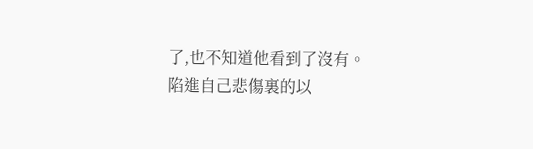了,也不知道他看到了沒有。
陷進自己悲傷裏的以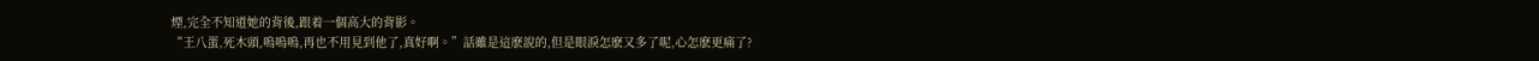煙,完全不知道她的背後,跟着一個高大的背影。
“王八蛋,死木頭,嗚嗚嗚,再也不用見到他了,真好啊。”話雖是這麽說的,但是眼淚怎麽又多了呢,心怎麽更痛了?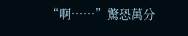“啊……”驚恐萬分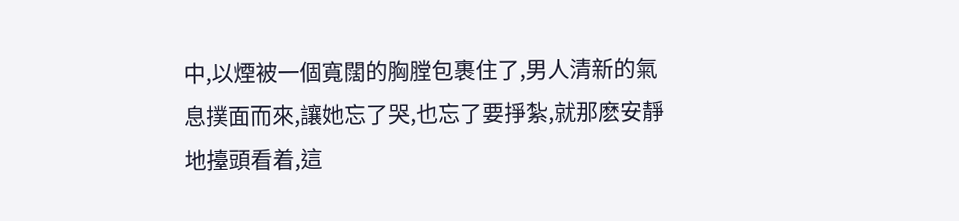中,以煙被一個寬闊的胸膛包裹住了,男人清新的氣息撲面而來,讓她忘了哭,也忘了要掙紮,就那麽安靜地擡頭看着,這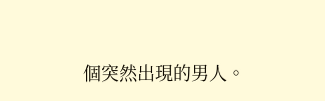個突然出現的男人。